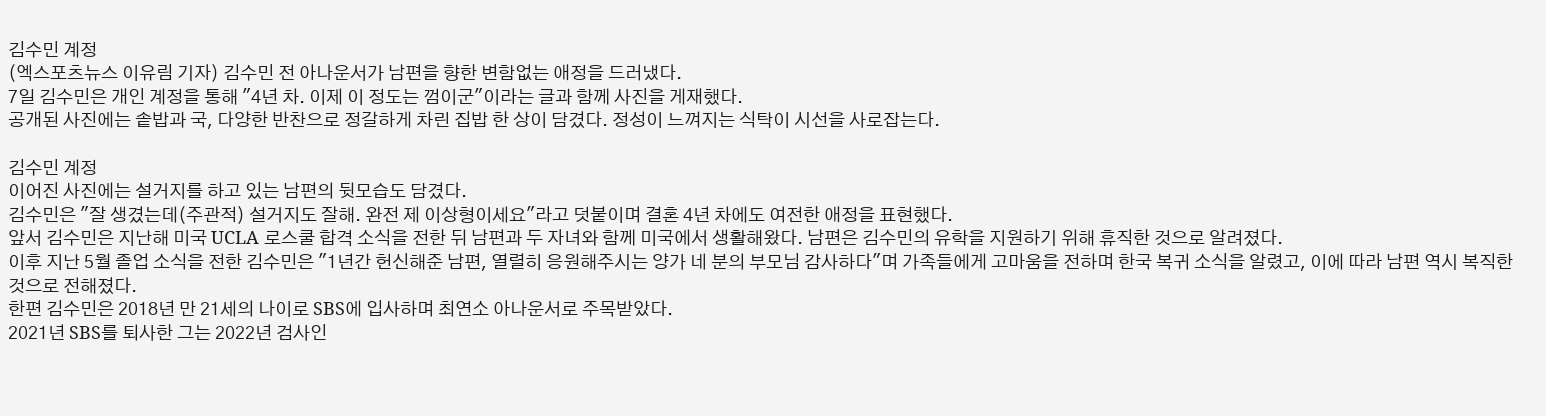김수민 계정
(엑스포츠뉴스 이유림 기자) 김수민 전 아나운서가 남편을 향한 변함없는 애정을 드러냈다.
7일 김수민은 개인 계정을 통해 "4년 차. 이제 이 정도는 껌이군"이라는 글과 함께 사진을 게재했다.
공개된 사진에는 솥밥과 국, 다양한 반찬으로 정갈하게 차린 집밥 한 상이 담겼다. 정성이 느껴지는 식탁이 시선을 사로잡는다.

김수민 계정
이어진 사진에는 설거지를 하고 있는 남편의 뒷모습도 담겼다.
김수민은 "잘 생겼는데(주관적) 설거지도 잘해. 완전 제 이상형이세요"라고 덧붙이며 결혼 4년 차에도 여전한 애정을 표현했다.
앞서 김수민은 지난해 미국 UCLA 로스쿨 합격 소식을 전한 뒤 남편과 두 자녀와 함께 미국에서 생활해왔다. 남편은 김수민의 유학을 지원하기 위해 휴직한 것으로 알려졌다.
이후 지난 5월 졸업 소식을 전한 김수민은 "1년간 헌신해준 남편, 열렬히 응원해주시는 양가 네 분의 부모님 감사하다"며 가족들에게 고마움을 전하며 한국 복귀 소식을 알렸고, 이에 따라 남편 역시 복직한 것으로 전해졌다.
한편 김수민은 2018년 만 21세의 나이로 SBS에 입사하며 최연소 아나운서로 주목받았다.
2021년 SBS를 퇴사한 그는 2022년 검사인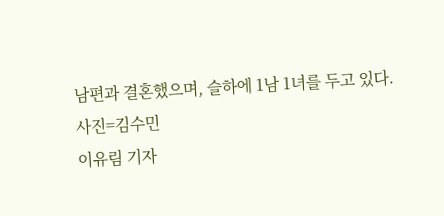남편과 결혼했으며, 슬하에 1남 1녀를 두고 있다.
사진=김수민
이유림 기자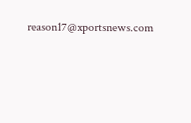reason17@xportsnews.com